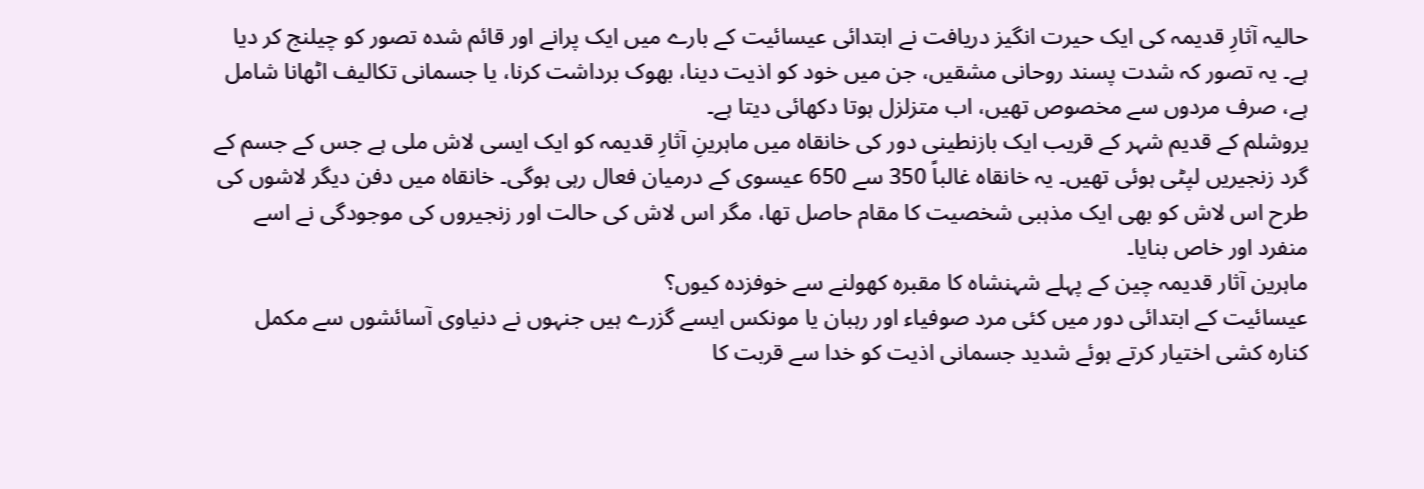حالیہ آثارِ قدیمہ کی ایک حیرت انگیز دریافت نے ابتدائی عیسائیت کے بارے میں ایک پرانے اور قائم شدہ تصور کو چیلنج کر دیا ہے۔ یہ تصور کہ شدت پسند روحانی مشقیں، جن میں خود کو اذیت دینا، بھوک برداشت کرنا، یا جسمانی تکالیف اٹھانا شامل ہے، صرف مردوں سے مخصوص تھیں، اب متزلزل ہوتا دکھائی دیتا ہے۔
یروشلم کے قدیم شہر کے قریب ایک بازنطینی دور کی خانقاہ میں ماہرینِ آثارِ قدیمہ کو ایک ایسی لاش ملی ہے جس کے جسم کے گرد زنجیریں لپٹی ہوئی تھیں۔ یہ خانقاہ غالباً 350 سے 650 عیسوی کے درمیان فعال رہی ہوگی۔ خانقاہ میں دفن دیگر لاشوں کی طرح اس لاش کو بھی ایک مذہبی شخصیت کا مقام حاصل تھا، مگر اس لاش کی حالت اور زنجیروں کی موجودگی نے اسے منفرد اور خاص بنایا۔
ماہرین آثار قدیمہ چین کے پہلے شہنشاہ کا مقبرہ کھولنے سے خوفزدہ کیوں؟
عیسائیت کے ابتدائی دور میں کئی مرد صوفیاء اور رہبان یا مونکس ایسے گزرے ہیں جنہوں نے دنیاوی آسائشوں سے مکمل کنارہ کشی اختیار کرتے ہوئے شدید جسمانی اذیت کو خدا سے قربت کا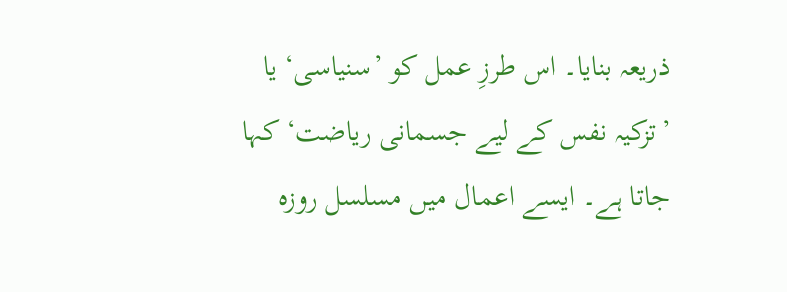ذریعہ بنایا۔ اس طرزِ عمل کو ’سنیاسی‘ یا ’تزکیہ نفس کے لیے جسمانی ریاضت‘ کہا جاتا ہے۔ ایسے اعمال میں مسلسل روزہ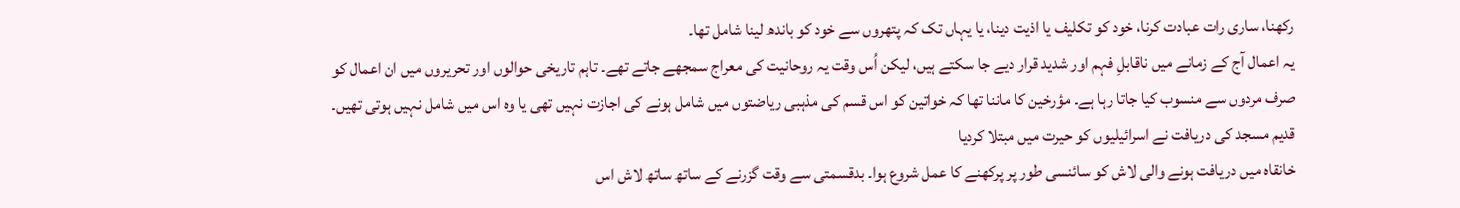رکھنا، ساری رات عبادت کرنا، خود کو تکلیف یا اذیت دینا، یا یہاں تک کہ پتھروں سے خود کو باندھ لینا شامل تھا۔
یہ اعمال آج کے زمانے میں ناقابلِ فہم اور شدید قرار دیے جا سکتے ہیں، لیکن اُس وقت یہ روحانیت کی معراج سمجھے جاتے تھے۔ تاہم تاریخی حوالوں اور تحریروں میں ان اعمال کو صرف مردوں سے منسوب کیا جاتا رہا ہے۔ مؤرخین کا ماننا تھا کہ خواتین کو اس قسم کی مذہبی ریاضتوں میں شامل ہونے کی اجازت نہیں تھی یا وہ اس میں شامل نہیں ہوتی تھیں۔
قدیم مسجد کی دریافت نے اسرائیلیوں کو حیرت میں مبتلا کردیا
خانقاہ میں دریافت ہونے والی لاش کو سائنسی طور پر پرکھنے کا عمل شروع ہوا۔ بدقسمتی سے وقت گزرنے کے ساتھ ساتھ لاش اس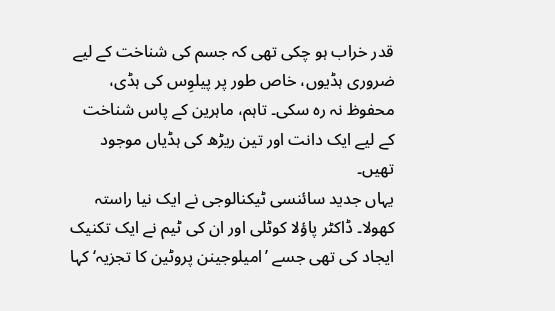قدر خراب ہو چکی تھی کہ جسم کی شناخت کے لیے ضروری ہڈیوں، خاص طور پر پیلوِس کی ہڈی، محفوظ نہ رہ سکی۔ تاہم، ماہرین کے پاس شناخت کے لیے ایک دانت اور تین ریڑھ کی ہڈیاں موجود تھیں۔
یہاں جدید سائنسی ٹیکنالوجی نے ایک نیا راستہ کھولا۔ ڈاکٹر پاؤلا کوٹلی اور ان کی ٹیم نے ایک تکنیک ایجاد کی تھی جسے ’امیلوجینن پروٹین کا تجزیہ‘ کہا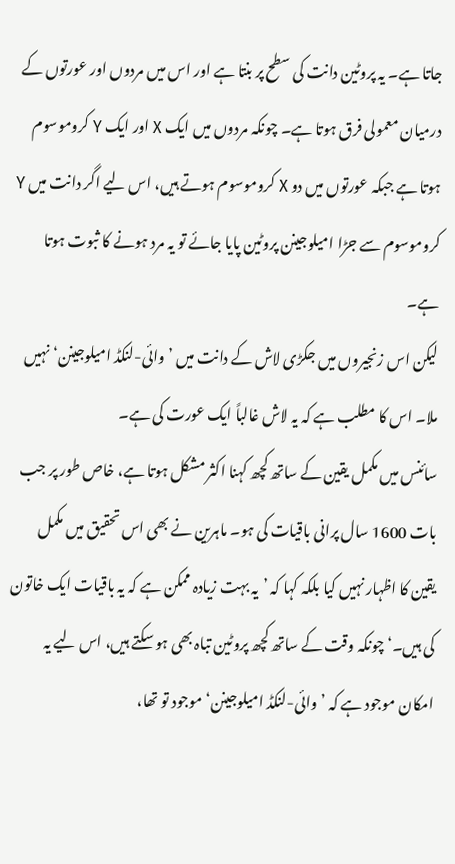جاتا ہے۔ یہ پروٹین دانت کی سطح پر بنتا ہے اور اس میں مردوں اور عورتوں کے درمیان معمولی فرق ہوتا ہے۔ چونکہ مردوں میں ایک X اور ایک Y کروموسوم ہوتا ہے جبکہ عورتوں میں دو X کروموسوم ہوتے ہیں، اس لیے اگر دانت میں Y کروموسوم سے جڑا امیلوجینن پروٹین پایا جائے تو یہ مرد ہونے کا ثبوت ہوتا ہے۔
لیکن اس زنجیروں میں جکڑی لاش کے دانت میں ’وائی-لنکڈ امیلوجینن‘ نہیں ملا۔ اس کا مطلب ہے کہ یہ لاش غالباً ایک عورت کی ہے۔
سائنس میں مکمل یقین کے ساتھ کچھ کہنا اکثر مشکل ہوتا ہے، خاص طور پر جب بات 1600 سال پرانی باقیات کی ہو۔ ماہرین نے بھی اس تحقیق میں مکمل یقین کا اظہار نہیں کیا بلکہ کہا کہ ’یہ بہت زیادہ ممکن ہے کہ یہ باقیات ایک خاتون کی ہیں۔‘ چونکہ وقت کے ساتھ کچھ پروٹین تباہ بھی ہو سکتے ہیں، اس لیے یہ امکان موجود ہے کہ ’وائی-لنکڈ امیلوجینن‘ موجود تو تھا،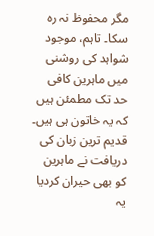مگر محفوظ نہ رہ سکا۔ تاہم، موجود شواہد کی روشنی میں ماہرین کافی حد تک مطمئن ہیں کہ یہ خاتون ہی ہیں۔
قدیم ترین زبان کی دریافت نے ماہرین کو بھی حیران کردیا
یہ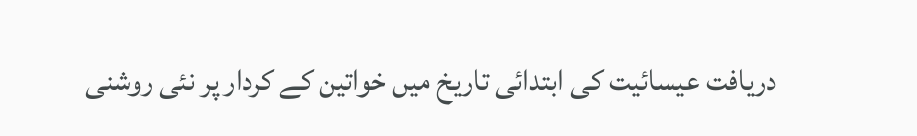دریافت عیسائیت کی ابتدائی تاریخ میں خواتین کے کردار پر نئی روشنی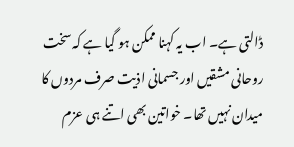ڈالتی ہے۔ اب یہ کہنا ممکن ہو گیا ہے کہ سخت روحانی مشقیں اور جسمانی اذیت صرف مردوں کا میدان نہیں تھا۔ خواتین بھی اتنے ہی عزم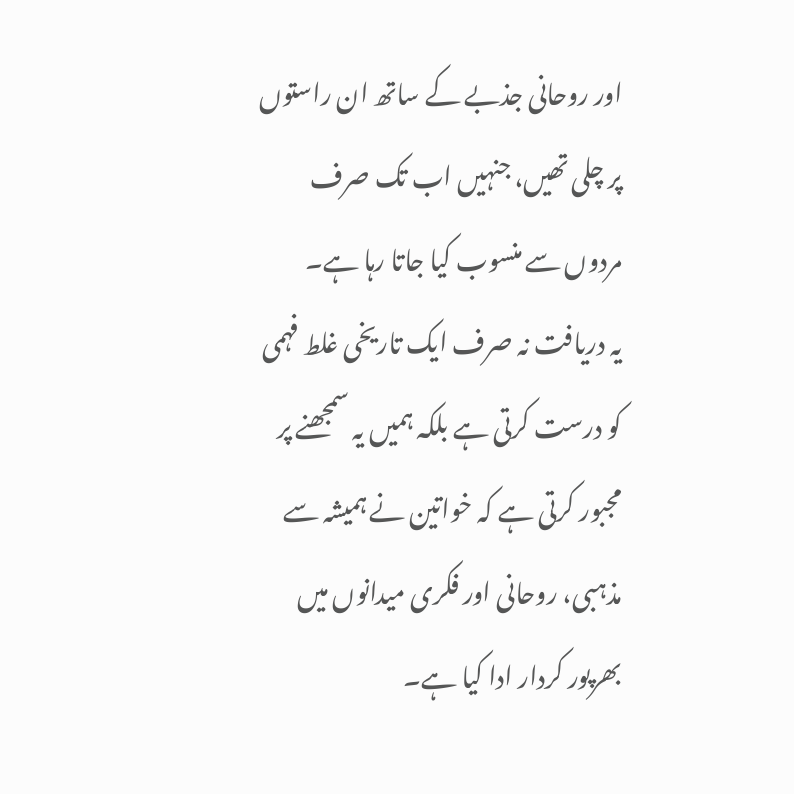اور روحانی جذبے کے ساتھ ان راستوں پر چلی تھیں، جنہیں اب تک صرف مردوں سے منسوب کیا جاتا رہا ہے۔
یہ دریافت نہ صرف ایک تاریخی غلط فہمی کو درست کرتی ہے بلکہ ہمیں یہ سمجھنے پر مجبور کرتی ہے کہ خواتین نے ہمیشہ سے مذہبی، روحانی اور فکری میدانوں میں بھرپور کردار ادا کیا ہے۔